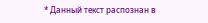* Данный текст распознан в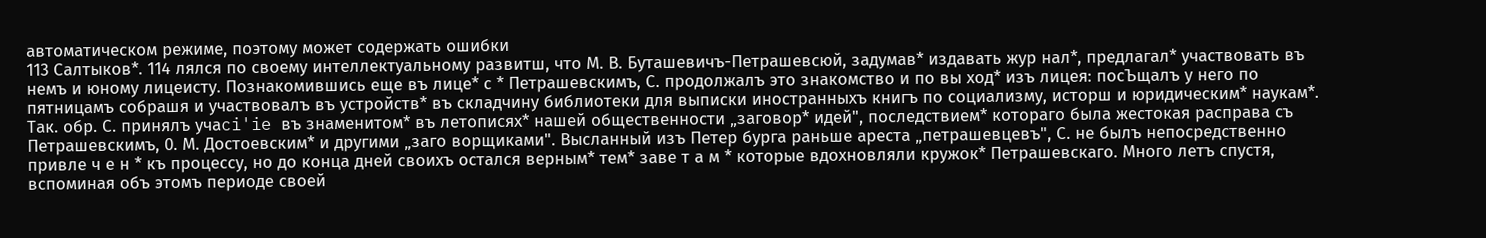автоматическом режиме, поэтому может содержать ошибки
113 Салтыков*. 114 лялся по своему интеллектуальному развитш, что М. В. Буташевичъ-Петрашевсюй, задумав* издавать жур нал*, предлагал* участвовать въ немъ и юному лицеисту. Познакомившись еще въ лице* с * Петрашевскимъ, С. продолжалъ это знакомство и по вы ход* изъ лицея: посЪщалъ у него по пятницамъ собрашя и участвовалъ въ устройств* въ складчину библиотеки для выписки иностранныхъ книгъ по социализму, исторш и юридическим* наукам*. Так. обр. С. принялъ учаci'ie въ знаменитом* въ летописях* нашей общественности „заговор* идей", последствием* котораго была жестокая расправа съ Петрашевскимъ, 0. М. Достоевским* и другими „заго ворщиками". Высланный изъ Петер бурга раньше ареста „петрашевцевъ", С. не былъ непосредственно привле ч е н * къ процессу, но до конца дней своихъ остался верным* тем* заве т а м * которые вдохновляли кружок* Петрашевскаго. Много летъ спустя, вспоминая объ этомъ периоде своей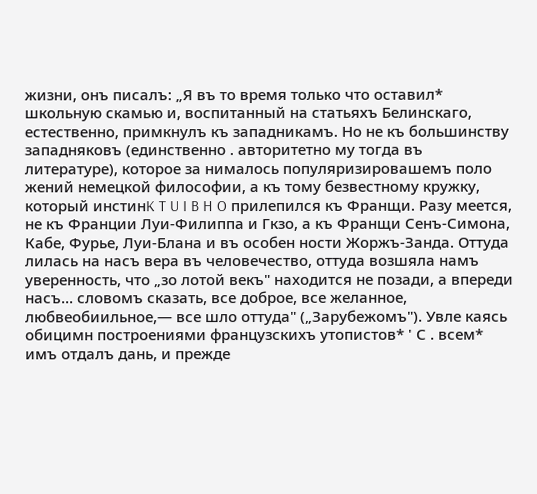жизни, онъ писалъ: „Я въ то время только что оставил* школьную скамью и, воспитанный на статьяхъ Белинскаго, естественно, примкнулъ къ западникамъ. Но не къ большинству западняковъ (единственно . авторитетно му тогда въ литературе), которое за нималось популяризировашемъ поло жений немецкой философии, а къ тому безвестному кружку, который инстинK T U I B H O прилепился къ Франщи. Разу меется, не къ Франции Луи-Филиппа и Гкзо, а къ Франщи Сенъ-Симона, Кабе, Фурье, Луи-Блана и въ особен ности Жоржъ-Занда. Оттуда лилась на насъ вера въ человечество, оттуда возшяла намъ уверенность, что „зо лотой векъ" находится не позади, а впереди насъ... словомъ сказать, все доброе, все желанное, любвеобиильное,— все шло оттуда" („Зарубежомъ"). Увле каясь обицимн построениями французскихъ утопистов* ' С . всем* имъ отдалъ дань, и прежде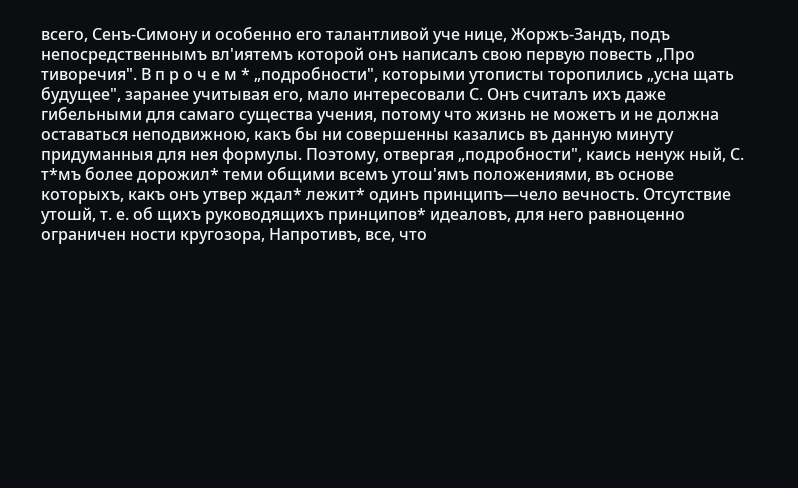всего, Сенъ-Симону и особенно его талантливой уче нице, Жоржъ-Зандъ, подъ непосредственнымъ вл'иятемъ которой онъ написалъ свою первую повесть „Про тиворечия". В п р о ч е м * „подробности", которыми утописты торопились „усна щать будущее", заранее учитывая его, мало интересовали С. Онъ считалъ ихъ даже гибельными для самаго существа учения, потому что жизнь не можетъ и не должна оставаться неподвижною, какъ бы ни совершенны казались въ данную минуту придуманныя для нея формулы. Поэтому, отвергая „подробности", каись ненуж ный, С. т*мъ более дорожил* теми общими всемъ утош'ямъ положениями, въ основе которыхъ, какъ онъ утвер ждал* лежит* одинъ принципъ—чело вечность. Отсутствие утошй, т. е. об щихъ руководящихъ принципов* идеаловъ, для него равноценно ограничен ности кругозора, Напротивъ, все, что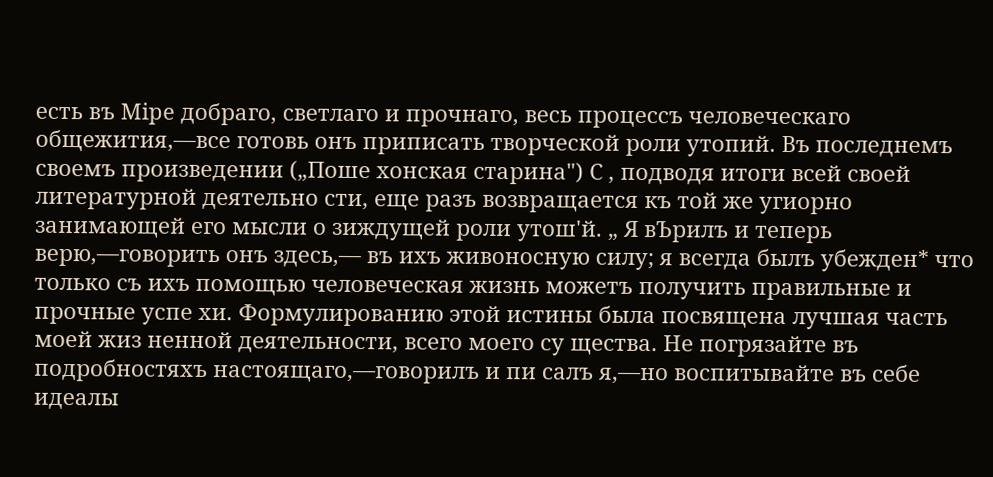есть въ Mipe добраго, светлаго и прочнаго, весь процессъ человеческаго общежития,—все готовь онъ приписать творческой роли утопий. Въ последнемъ своемъ произведении („Поше хонская старина") С , подводя итоги всей своей литературной деятельно сти, еще разъ возвращается къ той же угиорно занимающей его мысли о зиждущей роли утош'й. „ Я вЪрилъ и теперь верю,—говорить онъ здесь,— въ ихъ живоносную силу; я всегда былъ убежден* что только съ ихъ помощью человеческая жизнь можетъ получить правильные и прочные успе хи. Формулированию этой истины была посвящена лучшая часть моей жиз ненной деятельности, всего моего су щества. Не погрязайте въ подробностяхъ настоящаго,—говорилъ и пи салъ я,—но воспитывайте въ себе идеалы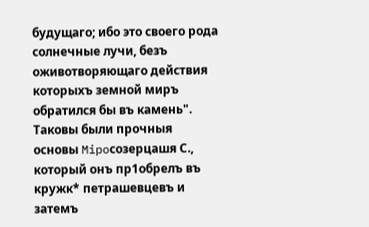будущаго; ибо это своего рода солнечные лучи, безъ оживотворяющаго действия которыхъ земной миръ обратился бы въ камень". Таковы были прочныя основы Mipoсозерцашя С., который онъ пр1обрелъ въ кружк* петрашевцевъ и затемъ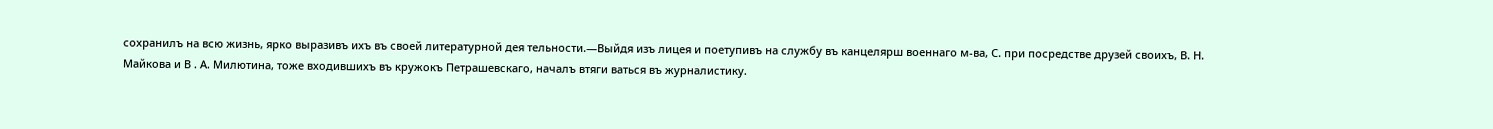сохранилъ на всю жизнь, ярко выразивъ ихъ въ своей литературной дея тельности.—Выйдя изъ лицея и поетупивъ на службу въ канцелярш военнаго м-ва, С. при посредстве друзей своихъ, В. Н. Майкова и В . А. Милютина, тоже входившихъ въ кружокъ Петрашевскаго, началъ втяги ваться въ журналистику.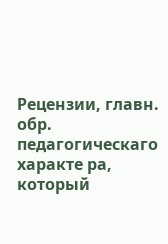Рецензии, главн. обр. педагогическаго характе ра, который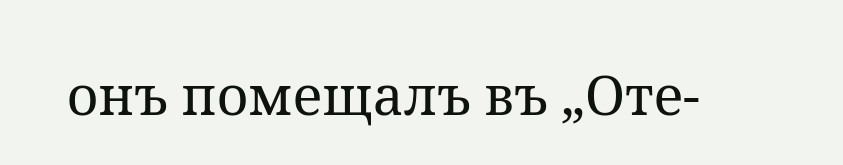онъ помещалъ въ „Оте-